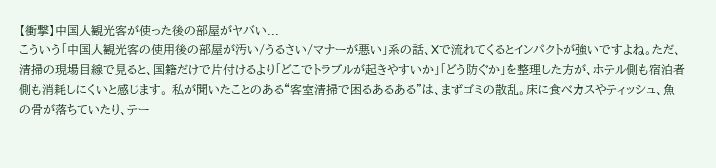【衝撃】中国人観光客が使った後の部屋がヤバい...
こういう「中国人観光客の使用後の部屋が汚い/うるさい/マナーが悪い」系の話、Xで流れてくるとインパクトが強いですよね。ただ、清掃の現場目線で見ると、国籍だけで片付けるより「どこでトラブルが起きやすいか」「どう防ぐか」を整理した方が、ホテル側も宿泊者側も消耗しにくいと感じます。 私が聞いたことのある“客室清掃で困るあるある”は、まずゴミの散乱。床に食べカスやティッシュ、魚の骨が落ちていたり、テー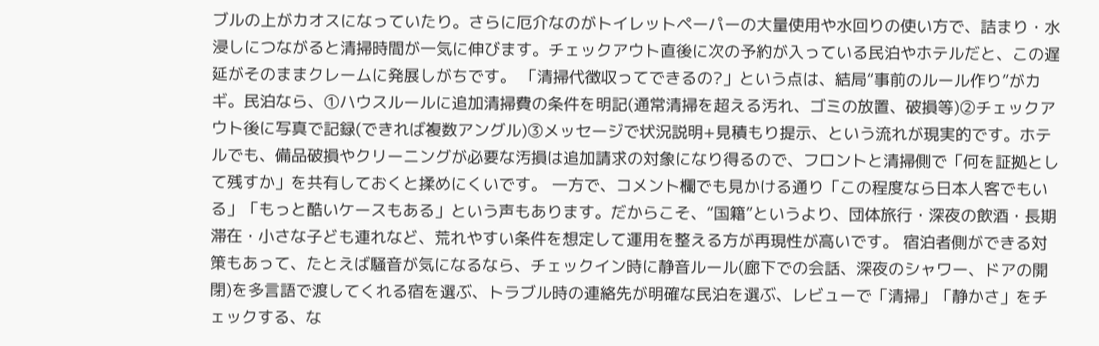ブルの上がカオスになっていたり。さらに厄介なのがトイレットペーパーの大量使用や水回りの使い方で、詰まり・水浸しにつながると清掃時間が一気に伸びます。チェックアウト直後に次の予約が入っている民泊やホテルだと、この遅延がそのままクレームに発展しがちです。 「清掃代徴収ってできるの?」という点は、結局“事前のルール作り”がカギ。民泊なら、①ハウスルールに追加清掃費の条件を明記(通常清掃を超える汚れ、ゴミの放置、破損等)②チェックアウト後に写真で記録(できれば複数アングル)③メッセージで状況説明+見積もり提示、という流れが現実的です。ホテルでも、備品破損やクリーニングが必要な汚損は追加請求の対象になり得るので、フロントと清掃側で「何を証拠として残すか」を共有しておくと揉めにくいです。 一方で、コメント欄でも見かける通り「この程度なら日本人客でもいる」「もっと酷いケースもある」という声もあります。だからこそ、“国籍”というより、団体旅行・深夜の飲酒・長期滞在・小さな子ども連れなど、荒れやすい条件を想定して運用を整える方が再現性が高いです。 宿泊者側ができる対策もあって、たとえば騒音が気になるなら、チェックイン時に静音ルール(廊下での会話、深夜のシャワー、ドアの開閉)を多言語で渡してくれる宿を選ぶ、トラブル時の連絡先が明確な民泊を選ぶ、レビューで「清掃」「静かさ」をチェックする、な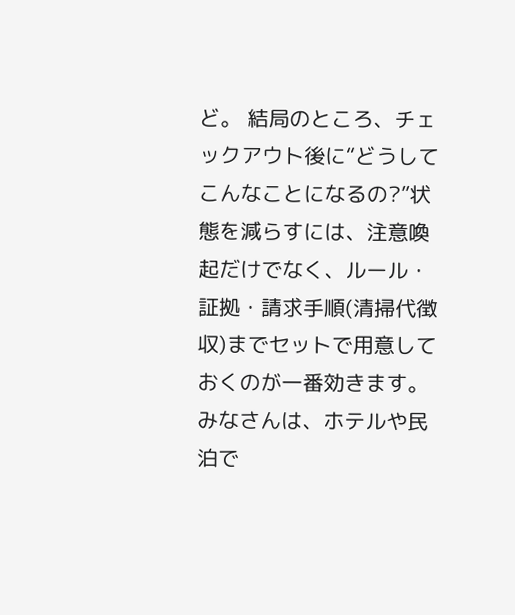ど。 結局のところ、チェックアウト後に“どうしてこんなことになるの?”状態を減らすには、注意喚起だけでなく、ルール・証拠・請求手順(清掃代徴収)までセットで用意しておくのが一番効きます。みなさんは、ホテルや民泊で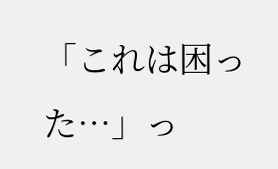「これは困った…」っ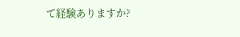て経験ありますか?